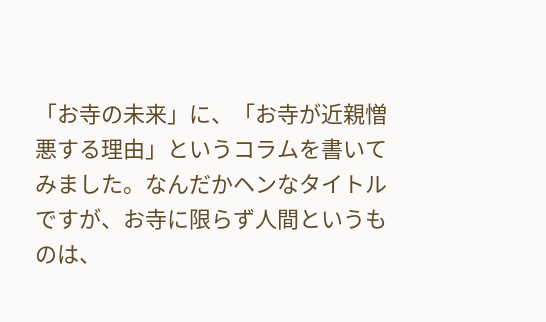「お寺の未来」に、「お寺が近親憎悪する理由」というコラムを書いてみました。なんだかヘンなタイトルですが、お寺に限らず人間というものは、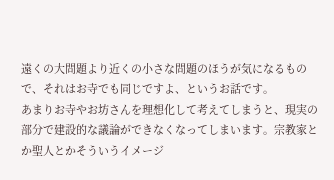遠くの大問題より近くの小さな問題のほうが気になるもので、それはお寺でも同じですよ、というお話です。
あまりお寺やお坊さんを理想化して考えてしまうと、現実の部分で建設的な議論ができなくなってしまいます。宗教家とか聖人とかそういうイメージ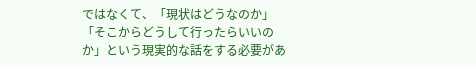ではなくて、「現状はどうなのか」「そこからどうして行ったらいいのか」という現実的な話をする必要があ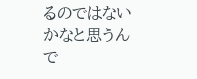るのではないかなと思うんで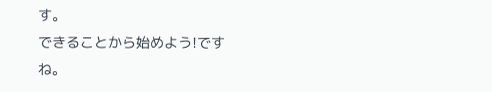す。
できることから始めよう!ですね。